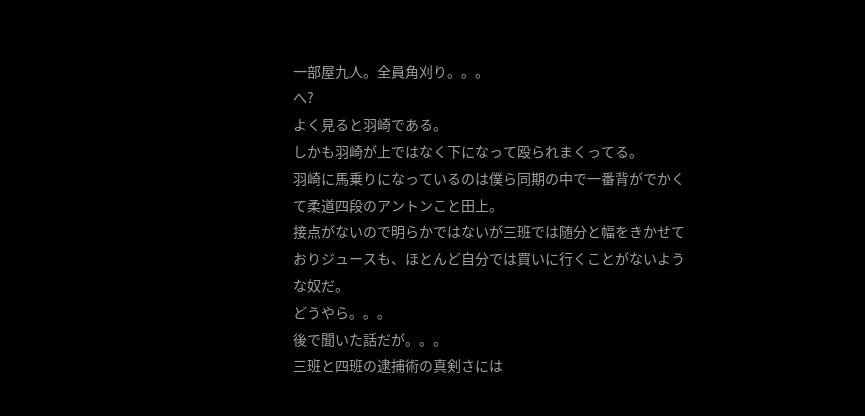一部屋九人。全員角刈り。。。
へ?
よく見ると羽崎である。
しかも羽崎が上ではなく下になって殴られまくってる。
羽崎に馬乗りになっているのは僕ら同期の中で一番背がでかくて柔道四段のアントンこと田上。
接点がないので明らかではないが三班では随分と幅をきかせておりジュースも、ほとんど自分では買いに行くことがないような奴だ。
どうやら。。。
後で聞いた話だが。。。
三班と四班の逮捕術の真剣さには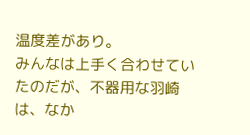温度差があり。
みんなは上手く合わせていたのだが、不器用な羽崎は、なか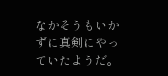なかそうもいかずに真剣にやっていたようだ。